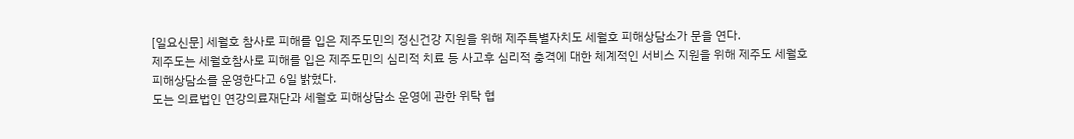[일요신문] 세월호 참사로 피해를 입은 제주도민의 정신건강 지원을 위해 제주특별자치도 세월호 피해상담소가 문을 연다.
제주도는 세월호참사로 피해를 입은 제주도민의 심리적 치료 등 사고후 심리적 충격에 대한 체계적인 서비스 지원을 위해 제주도 세월호 피해상담소를 운영한다고 6일 밝혔다.
도는 의료법인 연강의료재단과 세월호 피해상담소 운영에 관한 위탁 협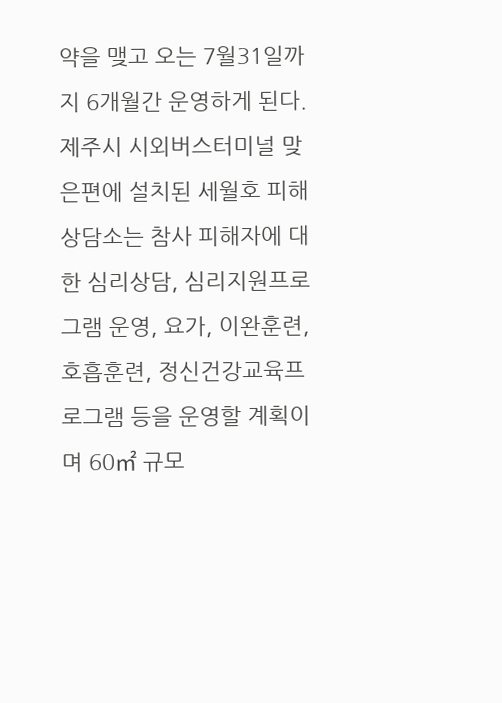약을 맺고 오는 7월31일까지 6개월간 운영하게 된다.
제주시 시외버스터미널 맞은편에 설치된 세월호 피해상담소는 참사 피해자에 대한 심리상담, 심리지원프로그램 운영, 요가, 이완훈련, 호흡훈련, 정신건강교육프로그램 등을 운영할 계획이며 60㎡ 규모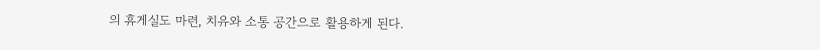의 휴게실도 마련, 치유와 소통 공간으로 활용하게 된다.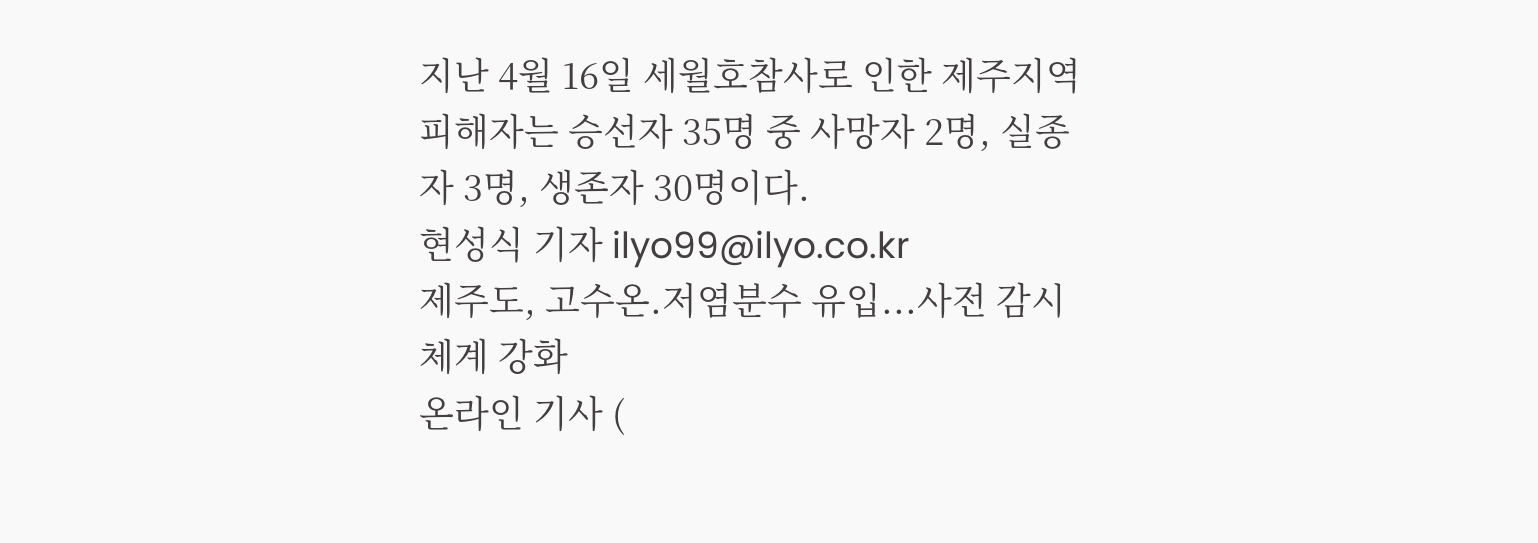지난 4월 16일 세월호참사로 인한 제주지역 피해자는 승선자 35명 중 사망자 2명, 실종자 3명, 생존자 30명이다.
현성식 기자 ilyo99@ilyo.co.kr
제주도, 고수온.저염분수 유입...사전 감시 체계 강화
온라인 기사 (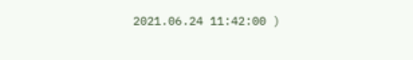2021.06.24 11:42:00 )